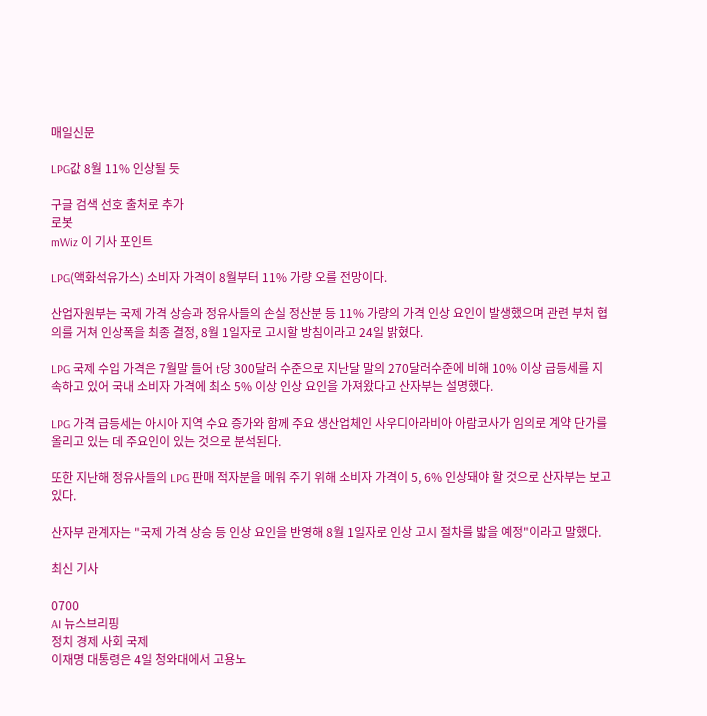매일신문

LPG값 8월 11% 인상될 듯

구글 검색 선호 출처로 추가
로봇
mWiz 이 기사 포인트

LPG(액화석유가스) 소비자 가격이 8월부터 11% 가량 오를 전망이다.

산업자원부는 국제 가격 상승과 정유사들의 손실 정산분 등 11% 가량의 가격 인상 요인이 발생했으며 관련 부처 협의를 거쳐 인상폭을 최종 결정, 8월 1일자로 고시할 방침이라고 24일 밝혔다.

LPG 국제 수입 가격은 7월말 들어 t당 300달러 수준으로 지난달 말의 270달러수준에 비해 10% 이상 급등세를 지속하고 있어 국내 소비자 가격에 최소 5% 이상 인상 요인을 가져왔다고 산자부는 설명했다.

LPG 가격 급등세는 아시아 지역 수요 증가와 함께 주요 생산업체인 사우디아라비아 아람코사가 임의로 계약 단가를 올리고 있는 데 주요인이 있는 것으로 분석된다.

또한 지난해 정유사들의 LPG 판매 적자분을 메워 주기 위해 소비자 가격이 5, 6% 인상돼야 할 것으로 산자부는 보고 있다.

산자부 관계자는 "국제 가격 상승 등 인상 요인을 반영해 8월 1일자로 인상 고시 절차를 밟을 예정"이라고 말했다.

최신 기사

0700
AI 뉴스브리핑
정치 경제 사회 국제
이재명 대통령은 4일 청와대에서 고용노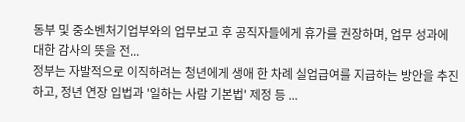동부 및 중소벤처기업부와의 업무보고 후 공직자들에게 휴가를 권장하며, 업무 성과에 대한 감사의 뜻을 전...
정부는 자발적으로 이직하려는 청년에게 생애 한 차례 실업급여를 지급하는 방안을 추진하고, 정년 연장 입법과 '일하는 사람 기본법' 제정 등 ...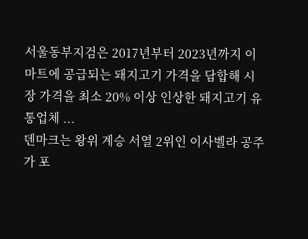서울동부지검은 2017년부터 2023년까지 이마트에 공급되는 돼지고기 가격을 담합해 시장 가격을 최소 20% 이상 인상한 돼지고기 유통업체 ...
덴마크는 왕위 계승 서열 2위인 이사벨라 공주가 포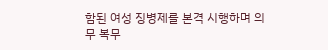함된 여성 징병제를 본격 시행하며 의무 복무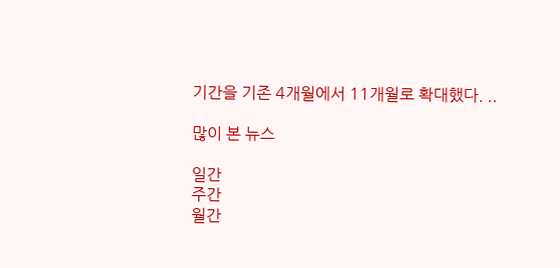기간을 기존 4개월에서 11개월로 확대했다. ..

많이 본 뉴스

일간
주간
월간